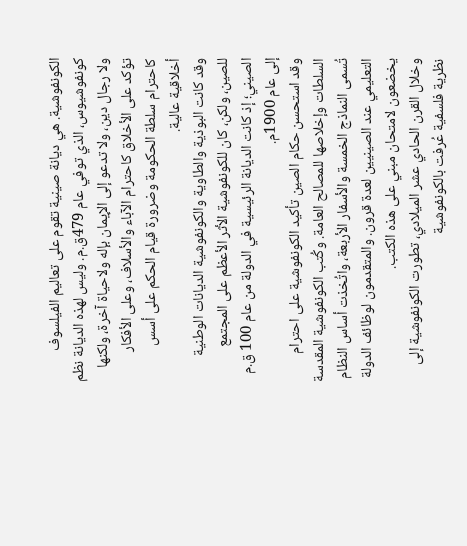الكونفوشية. هي ديانة صينية تقوم على تعاليم الفيلسوف كونفوشيوس، الذي توفي عام 479ق.م. وليس لهذه الديانة نظم ولا رجال دين، ولا تدعو إلى الإيمان بإله ولاحياة آخرة، ولكنها تؤكد على الأخلاق كاحترام الآباء والأسلاف، وعلى الأفكار كاحترام سلطة الحكومة وضرورة قيام الحكم على أسس أخلاقية عالية.
وقد كانت البوذية والطاوية والكونفوشية الديانات الوطنية للصين، ولكن، كان للكونفوشية الأثر الأعظم على المجتمع الصيني؛ إذ كانت الديانة الرئيسية في الدولة من عام 100 ق.م إلى عام 1900م.
وقد استحسن حكام الصين تأكيد الكونفوشية على احترام السلطات وإخلاصها للمصالح العامة. وكُتب الكونفوشية المقدسة تُسمى النماذج الخمسة والأسفار الأربعة، واتُخذت أساس النظام التعليمي عند الصينيين لعدة قرون. والمتقدمون لوظائف الدولة يخضعون لامتحان مبني على هذه الكتب.
وخلال القرن الحادي عشر الميلادي، تطورت الكونفوشية إلى نظرية فلسفية عُرفت بالكونفوشية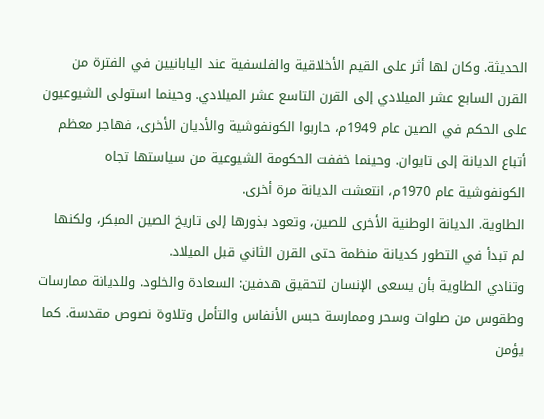الحديثة. وكان لها أثر على القيم الأخلاقية والفلسفية عند اليابانيين في الفترة من القرن السابع عشر الميلادي إلى القرن التاسع عشر الميلادي. وحينما استولى الشيوعيون على الحكم في الصين عام 1949م، حاربوا الكونفوشية والأديان الأخرى، فهاجر معظم أتباع الديانة إلى تايوان. وحينما خففت الحكومة الشيوعية من سياستها تجاه الكونفوشية عام 1970م، انتعشت الديانة مرة أخرى.
الطاوية. الديانة الوطنية الأخرى للصين، وتعود بذورها إلى تاريخ الصين المبكر، ولكنها لم تبدأ في التطور كديانة منظمة حتى القرن الثاني قبل الميلاد.
وتنادي الطاوية بأن يسعى الإنسان لتحقيق هدفين: السعادة والخلود. وللديانة ممارسات وطقوس من صلوات وسحر وممارسة حبس الأنفاس والتأمل وتلاوة نصوص مقدسة. كما يؤمن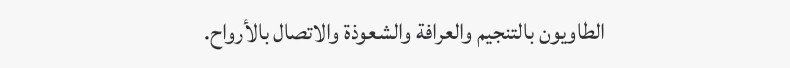الطاويون بالتنجيم والعرافة والشعوذة والاتصال بالأرواح.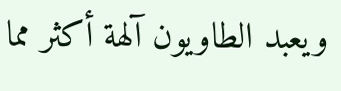ويعبد الطاويون آلهة أكثر مما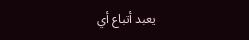يعبد أتباع أي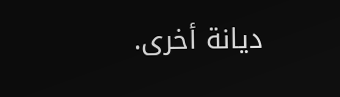ديانة أخرى.